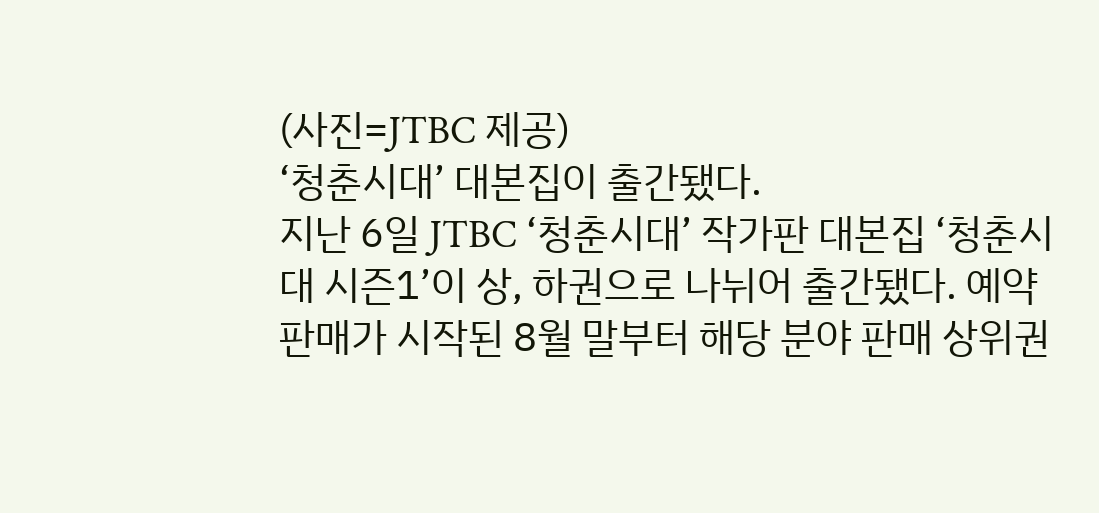(사진=JTBC 제공)
‘청춘시대’ 대본집이 출간됐다.
지난 6일 JTBC ‘청춘시대’ 작가판 대본집 ‘청춘시대 시즌1’이 상, 하권으로 나뉘어 출간됐다. 예약 판매가 시작된 8월 말부터 해당 분야 판매 상위권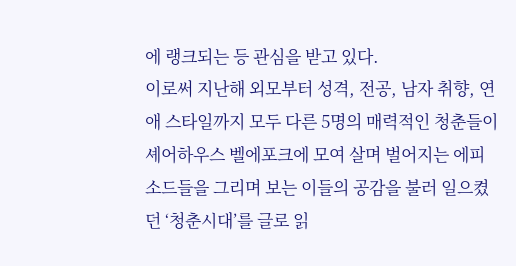에 랭크되는 등 관심을 받고 있다.
이로써 지난해 외모부터 성격, 전공, 남자 취향, 연애 스타일까지 모두 다른 5명의 매력적인 청춘들이 셰어하우스 벨에포크에 모여 살며 벌어지는 에피소드들을 그리며 보는 이들의 공감을 불러 일으켰던 ‘청춘시대’를 글로 읽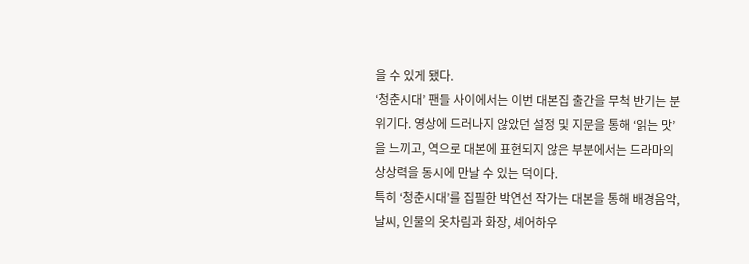을 수 있게 됐다.
‘청춘시대’ 팬들 사이에서는 이번 대본집 출간을 무척 반기는 분위기다. 영상에 드러나지 않았던 설정 및 지문을 통해 ‘읽는 맛’을 느끼고, 역으로 대본에 표현되지 않은 부분에서는 드라마의 상상력을 동시에 만날 수 있는 덕이다.
특히 ‘청춘시대’를 집필한 박연선 작가는 대본을 통해 배경음악, 날씨, 인물의 옷차림과 화장, 셰어하우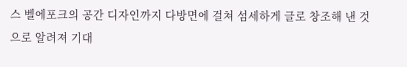스 벨에포크의 공간 디자인까지 다방면에 걸쳐 섬세하게 글로 창조해 낸 것으로 알려져 기대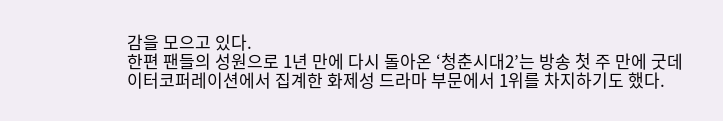감을 모으고 있다.
한편 팬들의 성원으로 1년 만에 다시 돌아온 ‘청춘시대2’는 방송 첫 주 만에 굿데이터코퍼레이션에서 집계한 화제성 드라마 부문에서 1위를 차지하기도 했다.